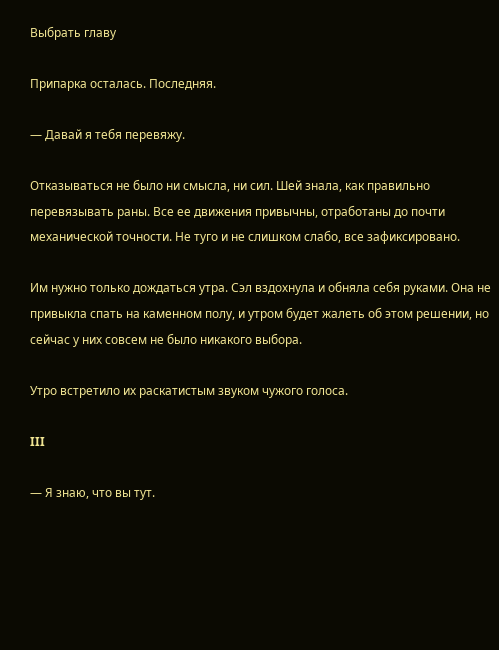Выбрать главу

Припарка осталась. Последняя.

— Давай я тебя перевяжу.

Отказываться не было ни смысла, ни сил. Шей знала, как правильно перевязывать раны. Все ее движения привычны, отработаны до почти механической точности. Не туго и не слишком слабо, все зафиксировано.

Им нужно только дождаться утра. Сэл вздохнула и обняла себя руками. Она не привыкла спать на каменном полу, и утром будет жалеть об этом решении, но сейчас у них совсем не было никакого выбора.

Утро встретило их раскатистым звуком чужого голоса.

III

— Я знаю, что вы тут.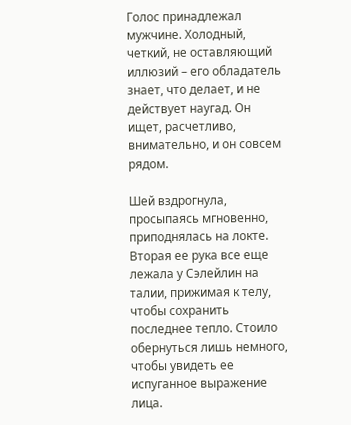Голос принадлежал мужчине. Холодный, четкий, не оставляющий иллюзий – его обладатель знает, что делает, и не действует наугад. Он ищет, расчетливо, внимательно, и он совсем рядом.

Шей вздрогнула, просыпаясь мгновенно, приподнялась на локте. Вторая ее рука все еще лежала у Сэлейлин на талии, прижимая к телу, чтобы сохранить последнее тепло. Стоило обернуться лишь немного, чтобы увидеть ее испуганное выражение лица.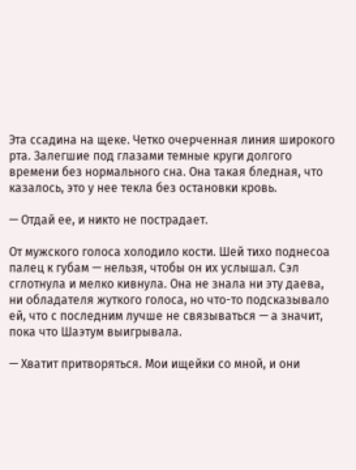Эта ссадина на щеке. Четко очерченная линия широкого рта. Залегшие под глазами темные круги долгого времени без нормального сна. Она такая бледная, что казалось, это у нее текла без остановки кровь.

— Отдай ее, и никто не пострадает.

От мужского голоса холодило кости. Шей тихо поднесоа палец к губам — нельзя, чтобы он их услышал. Сэл сглотнула и мелко кивнула. Она не знала ни эту даева, ни обладателя жуткого голоса, но что-то подсказывало ей, что с последним лучше не связываться — а значит, пока что Шаэтум выигрывала.

— Хватит притворяться. Мои ищейки со мной, и они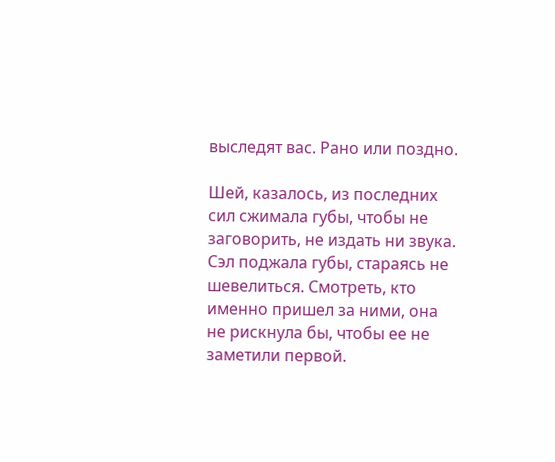выследят вас. Рано или поздно.

Шей, казалось, из последних сил сжимала губы, чтобы не заговорить, не издать ни звука. Сэл поджала губы, стараясь не шевелиться. Смотреть, кто именно пришел за ними, она не рискнула бы, чтобы ее не заметили первой.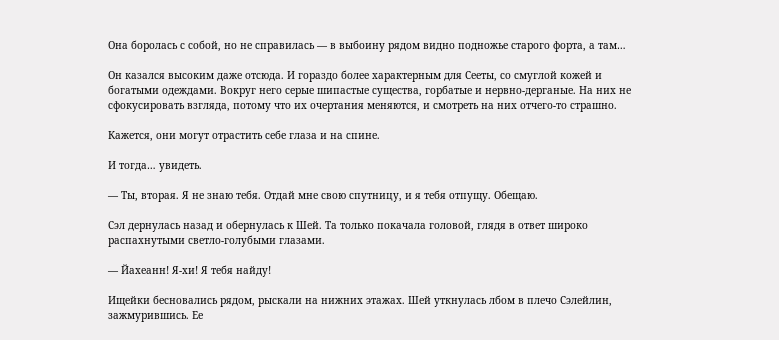Она боролась с собой, но не справилась — в выбоину рядом видно подножье старого форта, а там…

Он казался высоким даже отсюда. И гораздо более характерным для Сееты, со смуглой кожей и богатыми одеждами. Вокруг него серые шипастые существа, горбатые и нервно-дерганые. На них не сфокусировать взгляда, потому что их очертания меняются, и смотреть на них отчего-то страшно.

Кажется, они могут отрастить себе глаза и на спине.

И тогда… увидеть.

— Ты, вторая. Я не знаю тебя. Отдай мне свою спутницу, и я тебя отпущу. Обещаю.

Сэл дернулась назад и обернулась к Шей. Та только покачала головой, глядя в ответ широко распахнутыми светло-голубыми глазами.

— Йахеанн! Я-хи! Я тебя найду!

Ищейки бесновались рядом, рыскали на нижних этажах. Шей уткнулась лбом в плечо Сэлейлин, зажмурившись. Ее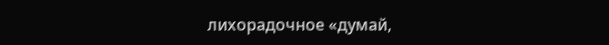лихорадочное «думай,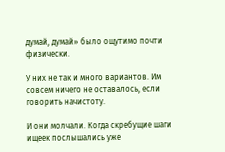думай, думай» было ощутимо почти физически.

У них не так и много вариантов. Им совсем ничего не оставалось, если говорить начистоту.

И они молчали. Когда скребущие шаги ищеек послышались уже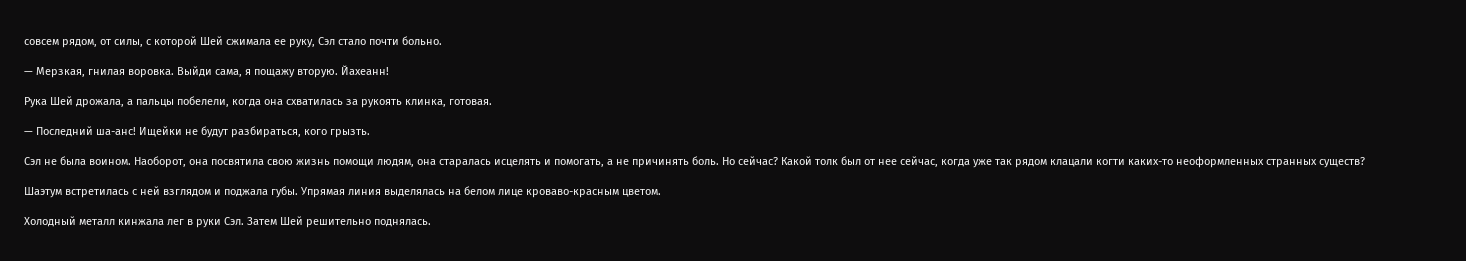совсем рядом, от силы, с которой Шей сжимала ее руку, Сэл стало почти больно.

— Мерзкая, гнилая воровка. Выйди сама, я пощажу вторую. Йахеанн!

Рука Шей дрожала, а пальцы побелели, когда она схватилась за рукоять клинка, готовая.

— Последний ша-анс! Ищейки не будут разбираться, кого грызть.

Сэл не была воином. Наоборот, она посвятила свою жизнь помощи людям, она старалась исцелять и помогать, а не причинять боль. Но сейчас? Какой толк был от нее сейчас, когда уже так рядом клацали когти каких-то неоформленных странных существ?

Шаэтум встретилась с ней взглядом и поджала губы. Упрямая линия выделялась на белом лице кроваво-красным цветом.

Холодный металл кинжала лег в руки Сэл. Затем Шей решительно поднялась.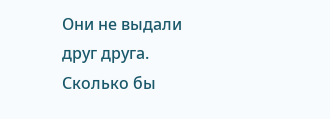Они не выдали друг друга. Сколько бы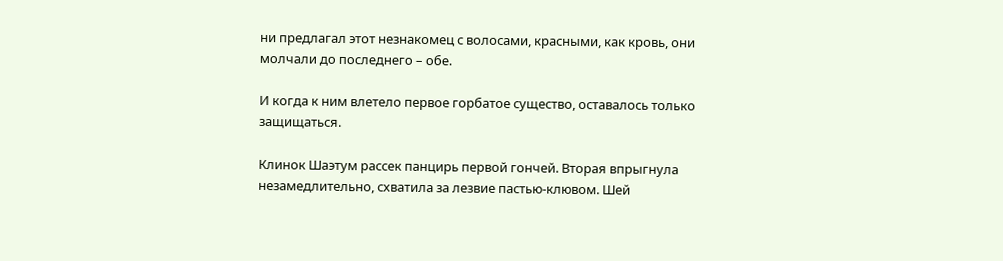ни предлагал этот незнакомец с волосами, красными, как кровь, они молчали до последнего – обе.

И когда к ним влетело первое горбатое существо, оставалось только защищаться.

Клинок Шаэтум рассек панцирь первой гончей. Вторая впрыгнула незамедлительно, схватила за лезвие пастью-клювом. Шей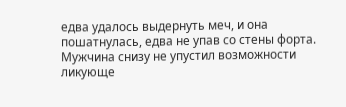едва удалось выдернуть меч, и она пошатнулась, едва не упав со стены форта. Мужчина снизу не упустил возможности ликующе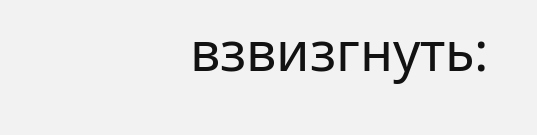взвизгнуть: